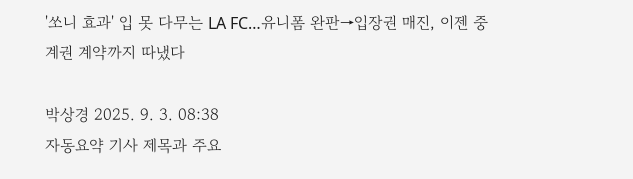'쏘니 효과' 입 못 다무는 LA FC…유니폼 완판→입장권 매진, 이젠 중계권 계약까지 따냈다

박상경 2025. 9. 3. 08:38
자동요약 기사 제목과 주요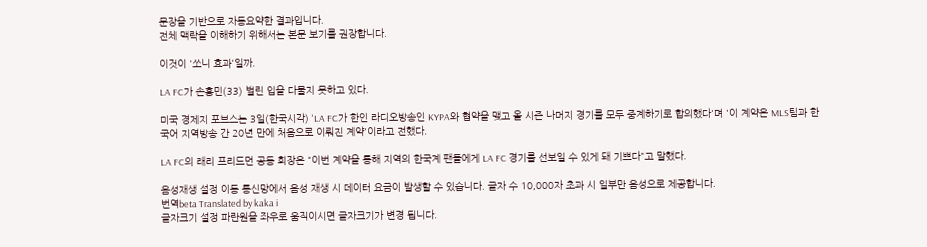문장을 기반으로 자동요약한 결과입니다.
전체 맥락을 이해하기 위해서는 본문 보기를 권장합니다.

이것이 '쏘니 효과'일까.

LA FC가 손흥민(33) 벌린 입을 다물지 못하고 있다.

미국 경제지 포브스는 3일(한국시각) 'LA FC가 한인 라디오방송인 KYPA와 협약을 맺고 올 시즌 나머지 경기를 모두 중계하기로 합의했다'며 '이 계약은 MLS팀과 한국어 지역방송 간 20년 만에 처음으로 이뤄진 계약'이라고 전했다.

LA FC의 래리 프리드먼 공동 회장은 "이번 계약을 통해 지역의 한국계 팬들에게 LA FC 경기를 선보일 수 있게 돼 기쁘다"고 말했다.

음성재생 설정 이동 통신망에서 음성 재생 시 데이터 요금이 발생할 수 있습니다. 글자 수 10,000자 초과 시 일부만 음성으로 제공합니다.
번역beta Translated by kaka i
글자크기 설정 파란원을 좌우로 움직이시면 글자크기가 변경 됩니다.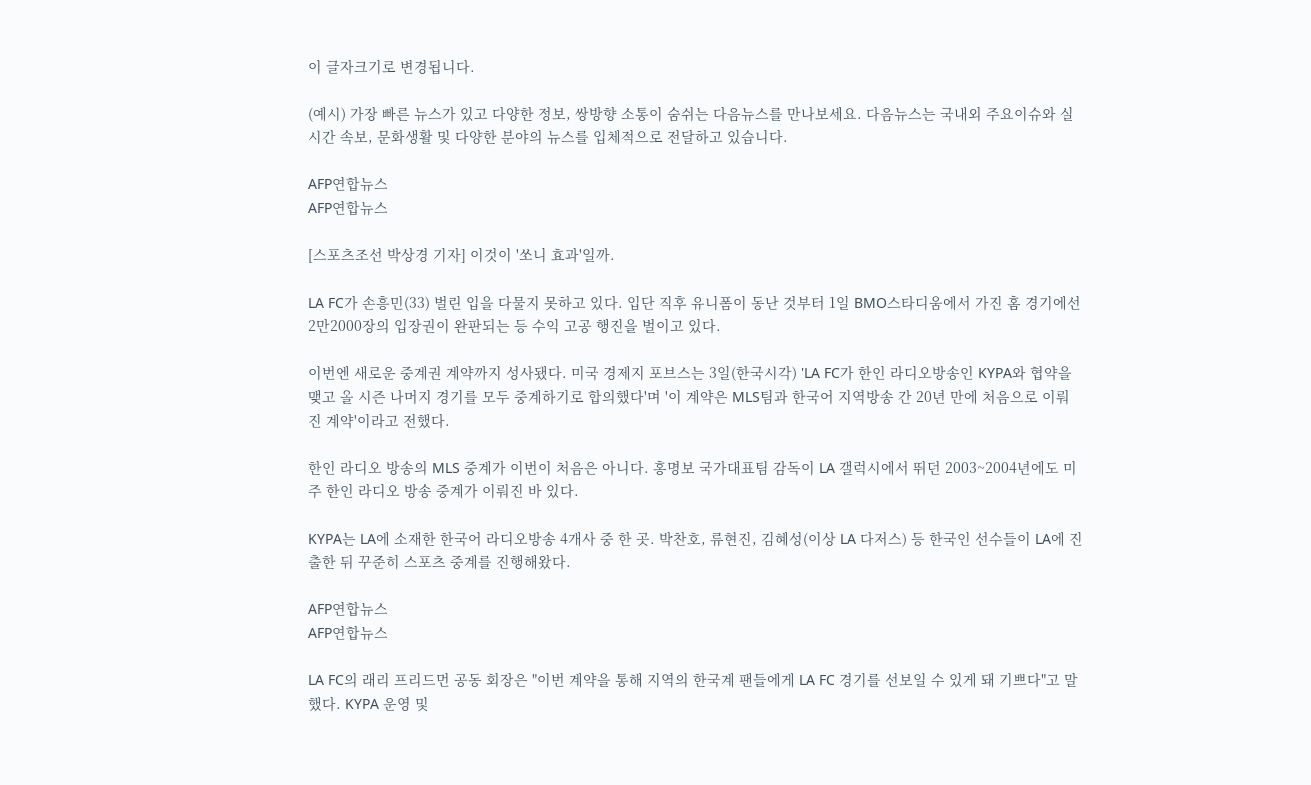이 글자크기로 변경됩니다.

(예시) 가장 빠른 뉴스가 있고 다양한 정보, 쌍방향 소통이 숨쉬는 다음뉴스를 만나보세요. 다음뉴스는 국내외 주요이슈와 실시간 속보, 문화생활 및 다양한 분야의 뉴스를 입체적으로 전달하고 있습니다.

AFP연합뉴스
AFP연합뉴스

[스포츠조선 박상경 기자] 이것이 '쏘니 효과'일까.

LA FC가 손흥민(33) 벌린 입을 다물지 못하고 있다. 입단 직후 유니폼이 동난 것부터 1일 BMO스타디움에서 가진 홈 경기에선 2만2000장의 입장권이 완판되는 등 수익 고공 행진을 벌이고 있다.

이번엔 새로운 중계권 계약까지 성사됐다. 미국 경제지 포브스는 3일(한국시각) 'LA FC가 한인 라디오방송인 KYPA와 협약을 맺고 올 시즌 나머지 경기를 모두 중계하기로 합의했다'며 '이 계약은 MLS팀과 한국어 지역방송 간 20년 만에 처음으로 이뤄진 계약'이라고 전했다.

한인 라디오 방송의 MLS 중계가 이번이 처음은 아니다. 홍명보 국가대표팀 감독이 LA 갤럭시에서 뛰던 2003~2004년에도 미주 한인 라디오 방송 중계가 이뤄진 바 있다.

KYPA는 LA에 소재한 한국어 라디오방송 4개사 중 한 곳. 박찬호, 류현진, 김혜성(이상 LA 다저스) 등 한국인 선수들이 LA에 진출한 뒤 꾸준히 스포츠 중계를 진행해왔다.

AFP연합뉴스
AFP연합뉴스

LA FC의 래리 프리드먼 공동 회장은 "이번 계약을 통해 지역의 한국계 팬들에게 LA FC 경기를 선보일 수 있게 돼 기쁘다"고 말했다. KYPA 운영 및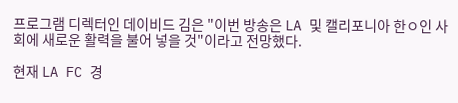프로그램 디렉터인 데이비드 김은 "이번 방송은 LA 및 캘리포니아 한ㅇ인 사회에 새로운 활력을 불어 넣을 것"이라고 전망했다.

현재 LA FC 경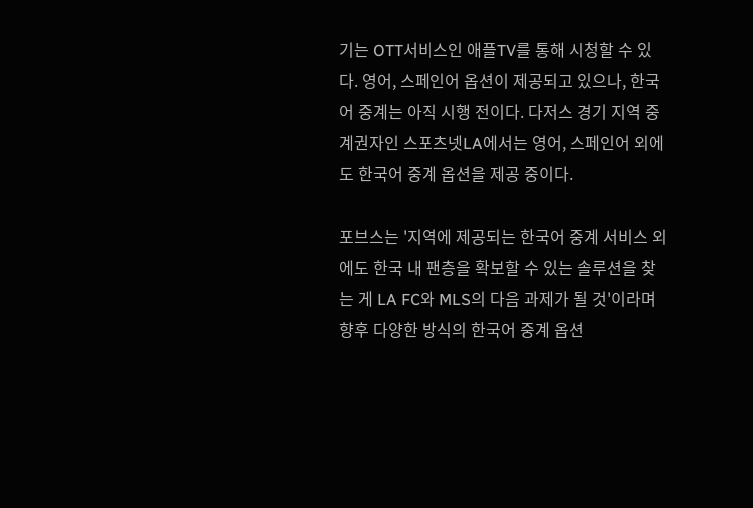기는 OTT서비스인 애플TV를 통해 시청할 수 있다. 영어, 스페인어 옵션이 제공되고 있으나, 한국어 중계는 아직 시행 전이다. 다저스 경기 지역 중계권자인 스포츠넷LA에서는 영어, 스페인어 외에도 한국어 중계 옵션을 제공 중이다.

포브스는 '지역에 제공되는 한국어 중계 서비스 외에도 한국 내 팬층을 확보할 수 있는 솔루션을 찾는 게 LA FC와 MLS의 다음 과제가 될 것'이라며 향후 다양한 방식의 한국어 중계 옵션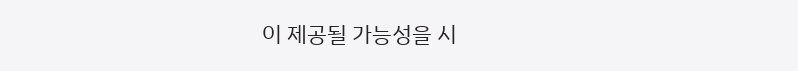이 제공될 가능성을 시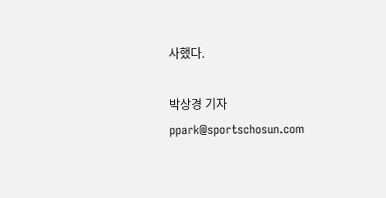사했다.

박상경 기자 ppark@sportschosun.com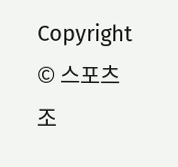Copyright © 스포츠조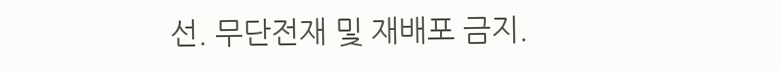선. 무단전재 및 재배포 금지.